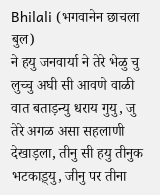Bhilali (भगवानेन छाचला बुल)
ने हयु जनवार्या ने तेरे भेळु चु लुच्चु अघी सी आवणे वाळी वात बताड़न्यु धराय गुयु, जु तेरे अगळ असा सहलाणी देखाड़ला, तीनु सी हयु तीनुक भटकाड़्यु, जीनु पर तीना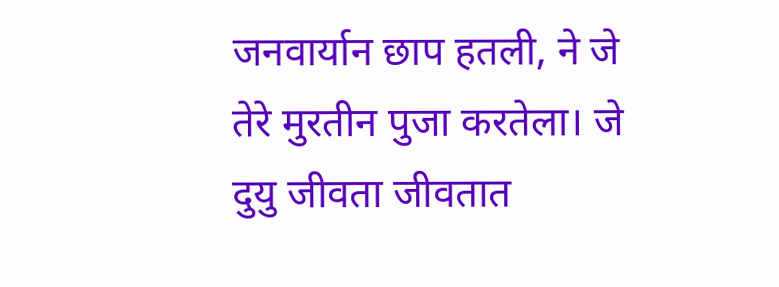जनवार्यान छाप हतली, ने जे तेरे मुरतीन पुजा करतेला। जे दुयु जीवता जीवतात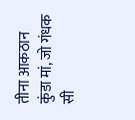तीना आकठान कुंडा मां, जो गंधक सी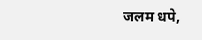जलम धपे,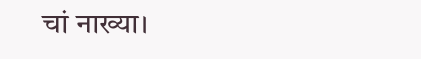चां नाख्या।